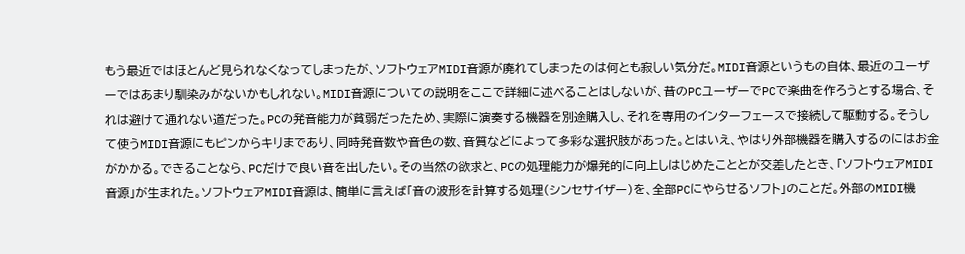もう最近ではほとんど見られなくなってしまったが、ソフトウェアMIDI音源が廃れてしまったのは何とも寂しい気分だ。MIDI音源というもの自体、最近のユーザーではあまり馴染みがないかもしれない。MIDI音源についての説明をここで詳細に述べることはしないが、昔のPCユーザーでPCで楽曲を作ろうとする場合、それは避けて通れない道だった。PCの発音能力が貧弱だったため、実際に演奏する機器を別途購入し、それを専用のインターフェースで接続して駆動する。そうして使うMIDI音源にもピンからキリまであり、同時発音数や音色の数、音質などによって多彩な選択肢があった。とはいえ、やはり外部機器を購入するのにはお金がかかる。できることなら、PCだけで良い音を出したい。その当然の欲求と、PCの処理能力が爆発的に向上しはじめたこととが交差したとき、「ソフトウェアMIDI音源」が生まれた。ソフトウェアMIDI音源は、簡単に言えば「音の波形を計算する処理(シンセサイザー)を、全部PCにやらせるソフト」のことだ。外部のMIDI機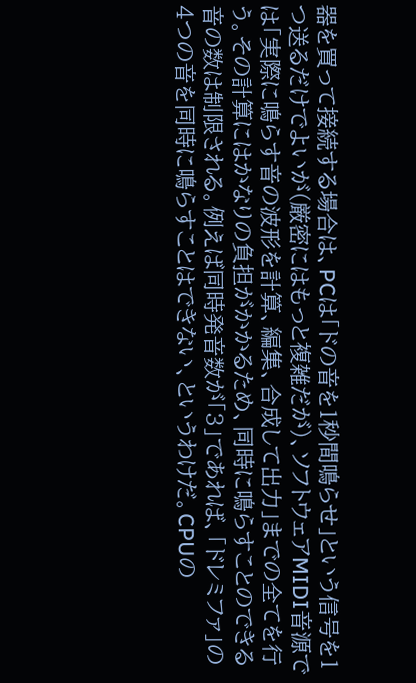器を買って接続する場合は、PCは「ドの音を1秒間鳴らせ」という信号を1つ送るだけでよいが(厳密にはもっと複雑だが)、ソフトウェアMIDI音源では「実際に鳴らす音の波形を計算、編集、合成して出力」までの全てを行う。その計算にはかなりの負担がかかるため、同時に鳴らすことのできる音の数は制限される。例えば同時発音数が「3」であれば、「ドレミファ」の4つの音を同時に鳴らすことはできない、というわけだ。CPUの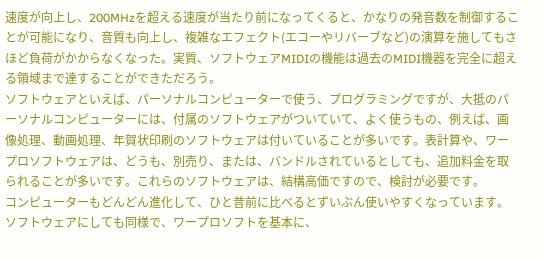速度が向上し、200MHzを超える速度が当たり前になってくると、かなりの発音数を制御することが可能になり、音質も向上し、複雑なエフェクト(エコーやリバーブなど)の演算を施してもさほど負荷がかからなくなった。実質、ソフトウェアMIDIの機能は過去のMIDI機器を完全に超える領域まで達することができただろう。
ソフトウェアといえば、パーソナルコンピューターで使う、プログラミングですが、大抵のパーソナルコンピューターには、付属のソフトウェアがついていて、よく使うもの、例えば、画像処理、動画処理、年賀状印刷のソフトウェアは付いていることが多いです。表計算や、ワープロソフトウェアは、どうも、別売り、または、バンドルされているとしても、追加料金を取られることが多いです。これらのソフトウェアは、結構高価ですので、検討が必要です。
コンピューターもどんどん進化して、ひと昔前に比べるとずいぶん使いやすくなっています。ソフトウェアにしても同様で、ワープロソフトを基本に、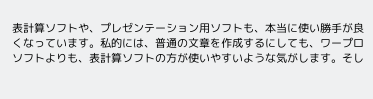表計算ソフトや、プレゼンテーション用ソフトも、本当に使い勝手が良くなっています。私的には、普通の文章を作成するにしても、ワープロソフトよりも、表計算ソフトの方が使いやすいような気がします。そし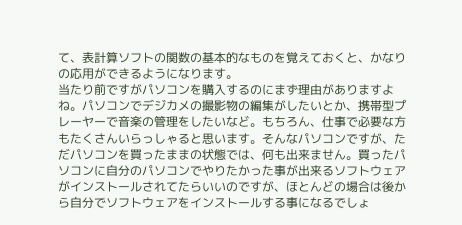て、表計算ソフトの関数の基本的なものを覚えておくと、かなりの応用ができるようになります。
当たり前ですがパソコンを購入するのにまず理由がありますよね。パソコンでデジカメの撮影物の編集がしたいとか、携帯型プレーヤーで音楽の管理をしたいなど。もちろん、仕事で必要な方もたくさんいらっしゃると思います。そんなパソコンですが、ただパソコンを買ったままの状態では、何も出来ません。買ったパソコンに自分のパソコンでやりたかった事が出来るソフトウェアがインストールされてたらいいのですが、ほとんどの場合は後から自分でソフトウェアをインストールする事になるでしょ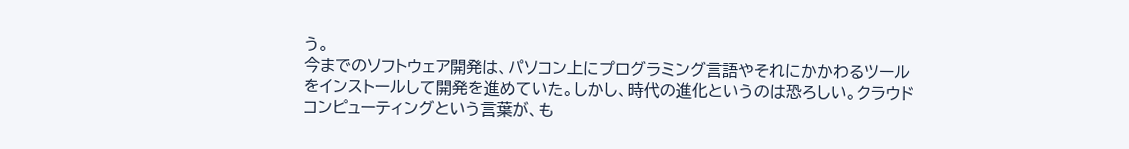う。
今までのソフトウェア開発は、パソコン上にプログラミング言語やそれにかかわるツールをインストールして開発を進めていた。しかし、時代の進化というのは恐ろしい。クラウドコンピューティングという言葉が、も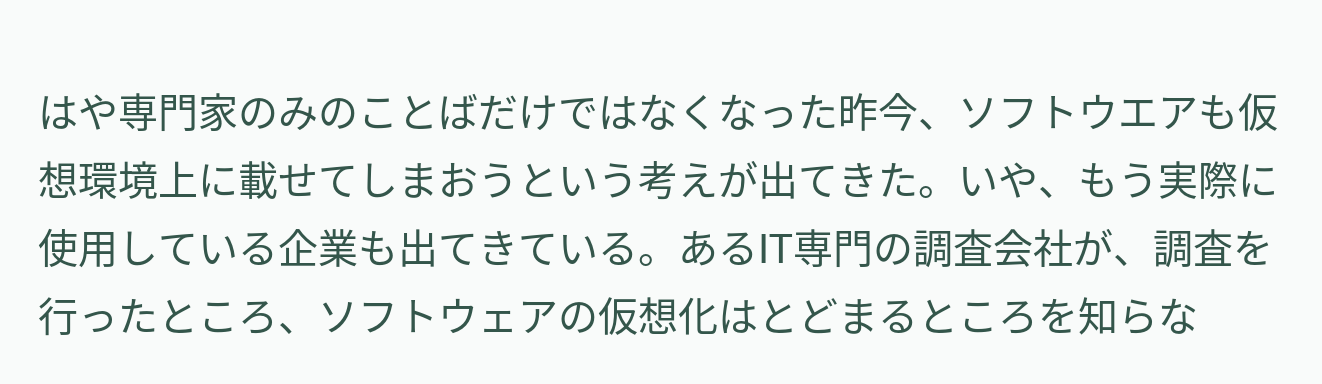はや専門家のみのことばだけではなくなった昨今、ソフトウエアも仮想環境上に載せてしまおうという考えが出てきた。いや、もう実際に使用している企業も出てきている。あるIT専門の調査会社が、調査を行ったところ、ソフトウェアの仮想化はとどまるところを知らな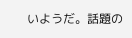いようだ。話題の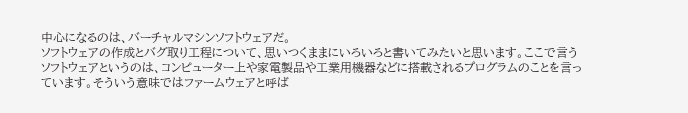中心になるのは、バーチャルマシンソフトウェアだ。
ソフトウェアの作成とバグ取り工程について、思いつくままにいろいろと書いてみたいと思います。ここで言うソフトウェアというのは、コンピューター上や家電製品や工業用機器などに搭載されるプログラムのことを言っています。そういう意味ではファームウェアと呼ば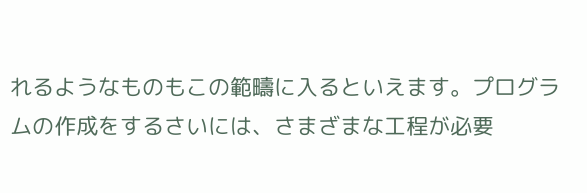れるようなものもこの範疇に入るといえます。プログラムの作成をするさいには、さまざまな工程が必要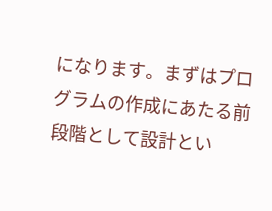になります。まずはプログラムの作成にあたる前段階として設計とい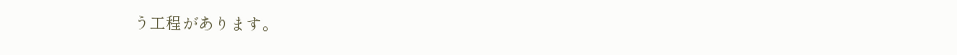う工程があります。